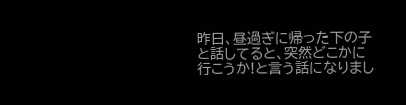昨日、昼過ぎに帰った下の子と話してると、突然どこかに行こうか!と言う話になりまし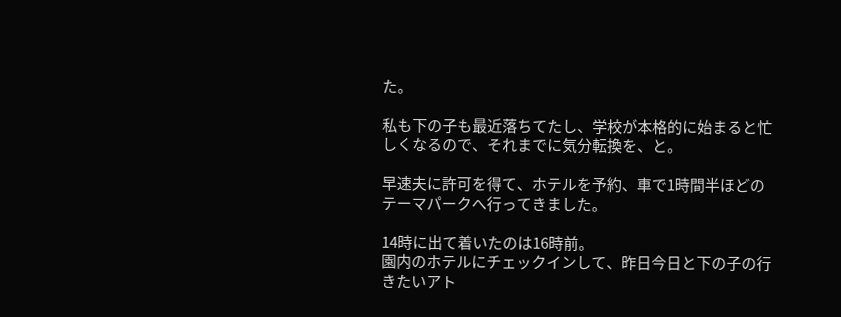た。

私も下の子も最近落ちてたし、学校が本格的に始まると忙しくなるので、それまでに気分転換を、と。

早速夫に許可を得て、ホテルを予約、車で1時間半ほどのテーマパークへ行ってきました。

14時に出て着いたのは16時前。
園内のホテルにチェックインして、昨日今日と下の子の行きたいアト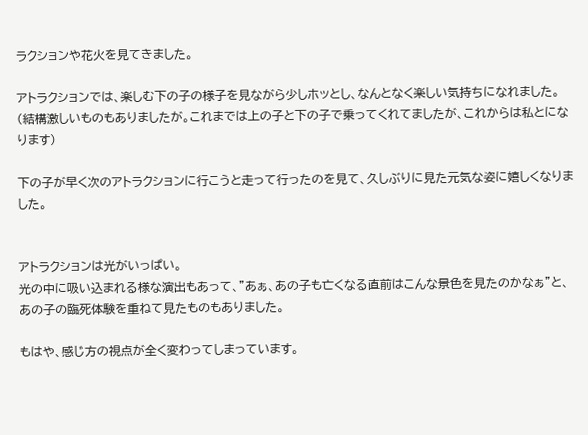ラクションや花火を見てきました。

アトラクションでは、楽しむ下の子の様子を見ながら少しホッとし、なんとなく楽しい気持ちになれました。(結構激しいものもありましたが。これまでは上の子と下の子で乗ってくれてましたが、これからは私とになります)

下の子が早く次のアトラクションに行こうと走って行ったのを見て、久しぶりに見た元気な姿に嬉しくなりました。


アトラクションは光がいっぱい。
光の中に吸い込まれる様な演出もあって、"あぁ、あの子も亡くなる直前はこんな景色を見たのかなぁ"と、あの子の臨死体験を重ねて見たものもありました。

もはや、感じ方の視点が全く変わってしまっています。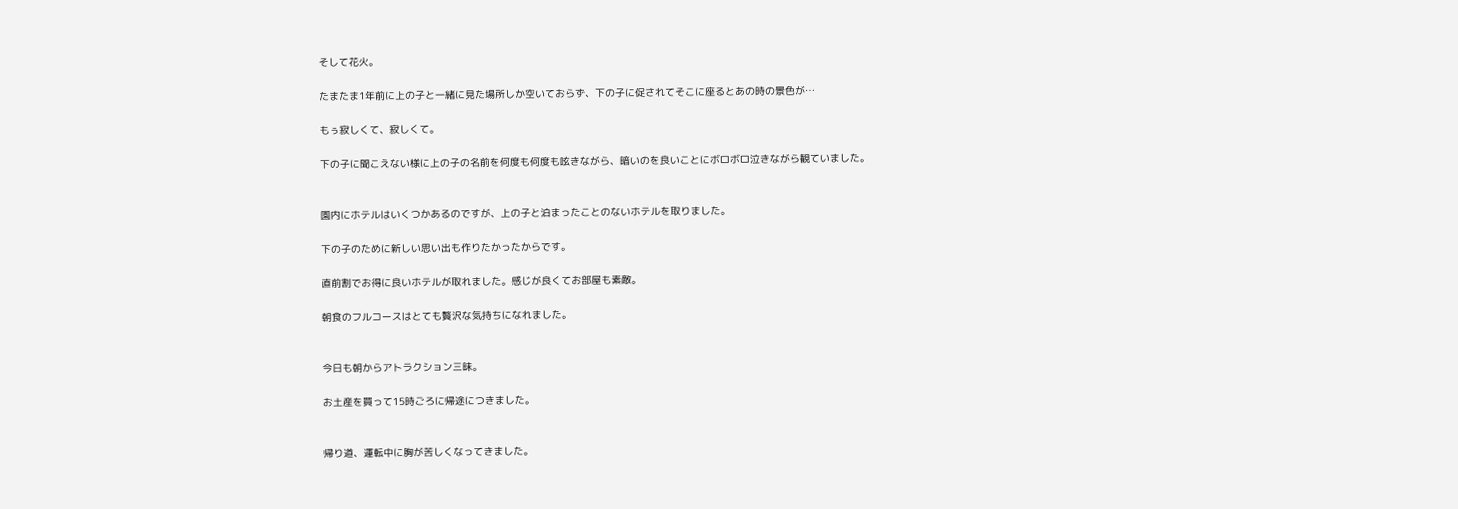そして花火。

たまたま1年前に上の子と一緒に見た場所しか空いておらず、下の子に促されてそこに座るとあの時の景色が…

もぅ寂しくて、寂しくて。

下の子に聞こえない様に上の子の名前を何度も何度も呟きながら、暗いのを良いことにボロボロ泣きながら観ていました。


園内にホテルはいくつかあるのですが、上の子と泊まったことのないホテルを取りました。

下の子のために新しい思い出も作りたかったからです。

直前割でお得に良いホテルが取れました。感じが良くてお部屋も素敵。

朝食のフルコースはとても贅沢な気持ちになれました。


今日も朝からアトラクション三昧。

お土産を買って15時ごろに帰途につきました。


帰り道、運転中に胸が苦しくなってきました。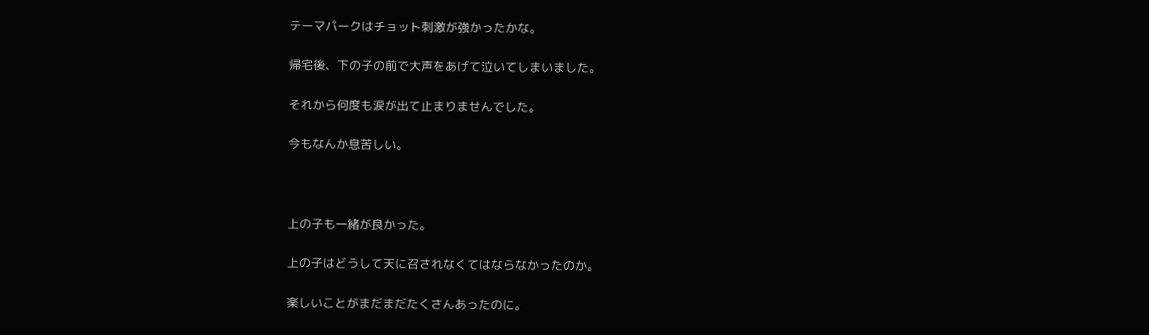テーマパークはチョット刺激が強かったかな。

帰宅後、下の子の前で大声をあげて泣いてしまいました。

それから何度も涙が出て止まりませんでした。

今もなんか息苦しい。



上の子も一緒が良かった。

上の子はどうして天に召されなくてはならなかったのか。

楽しいことがまだまだたくさんあったのに。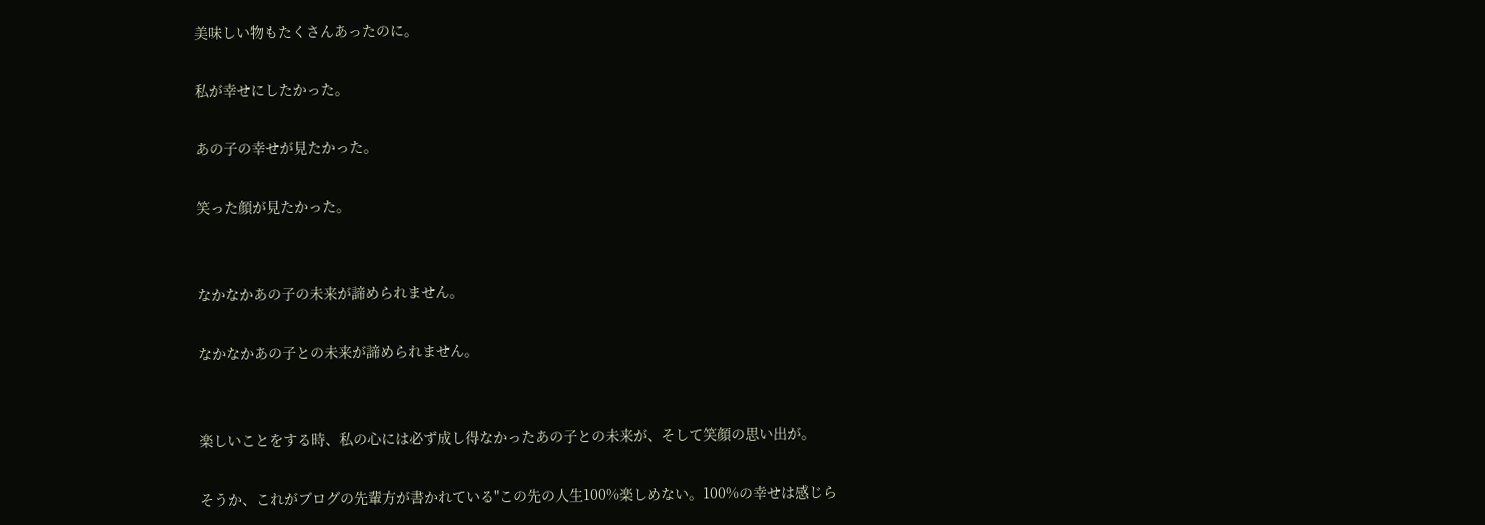美味しい物もたくさんあったのに。

私が幸せにしたかった。

あの子の幸せが見たかった。

笑った顔が見たかった。


なかなかあの子の未来が諦められません。

なかなかあの子との未来が諦められません。


楽しいことをする時、私の心には必ず成し得なかったあの子との未来が、そして笑顔の思い出が。

そうか、これがブログの先輩方が書かれている"この先の人生100%楽しめない。100%の幸せは感じら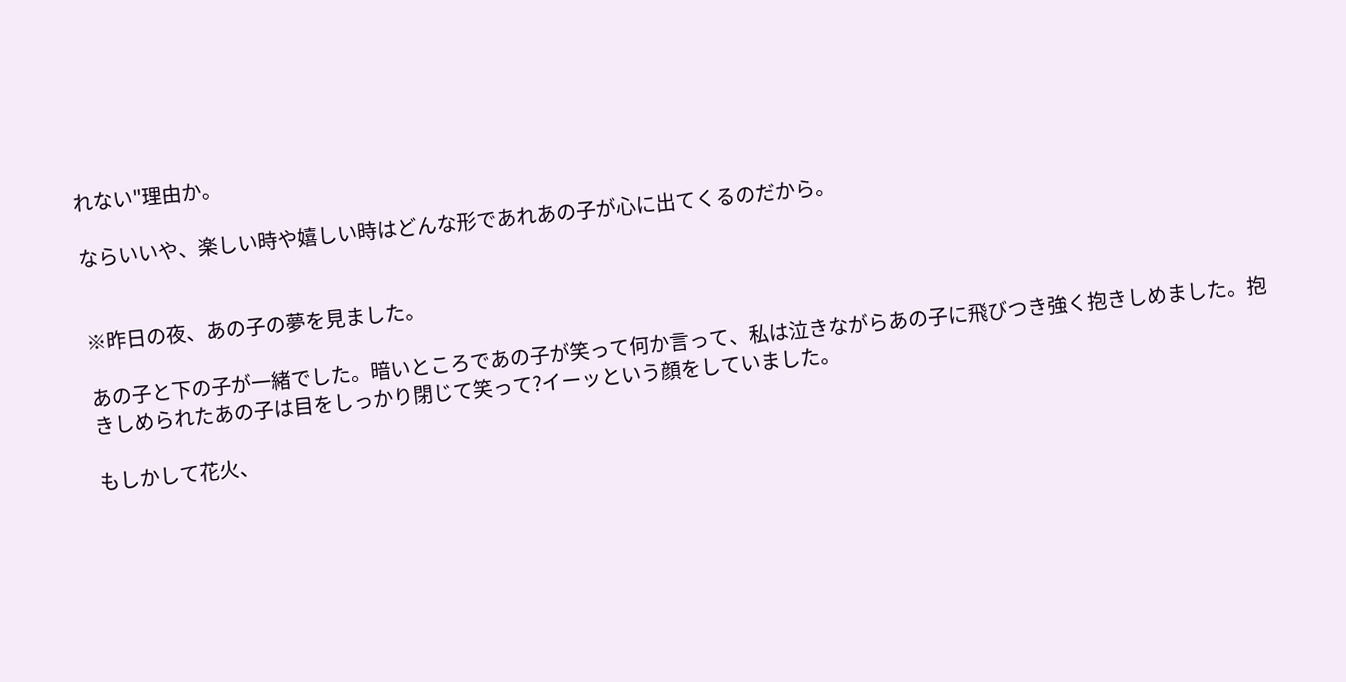れない"理由か。

ならいいや、楽しい時や嬉しい時はどんな形であれあの子が心に出てくるのだから。


※昨日の夜、あの子の夢を見ました。

あの子と下の子が一緒でした。暗いところであの子が笑って何か言って、私は泣きながらあの子に飛びつき強く抱きしめました。抱きしめられたあの子は目をしっかり閉じて笑って?イーッという顔をしていました。

もしかして花火、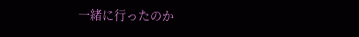一緒に行ったのか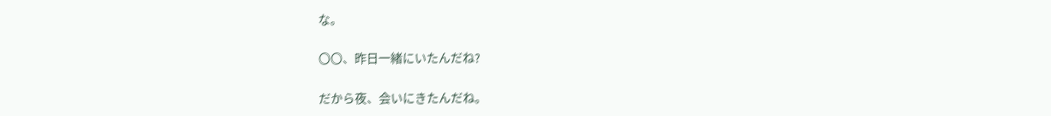な。

〇〇、昨日一緒にいたんだね?

だから夜、会いにきたんだね。